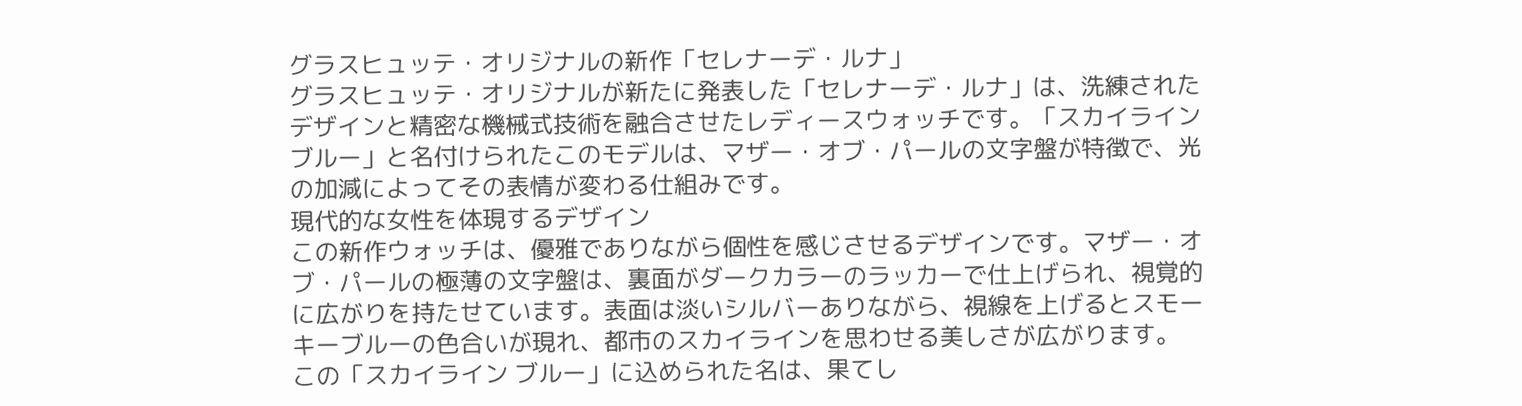グラスヒュッテ・オリジナルの新作「セレナーデ・ルナ」
グラスヒュッテ・オリジナルが新たに発表した「セレナーデ・ルナ」は、洗練されたデザインと精密な機械式技術を融合させたレディースウォッチです。「スカイライン ブルー」と名付けられたこのモデルは、マザー・オブ・パールの文字盤が特徴で、光の加減によってその表情が変わる仕組みです。
現代的な女性を体現するデザイン
この新作ウォッチは、優雅でありながら個性を感じさせるデザインです。マザー・オブ・パールの極薄の文字盤は、裏面がダークカラーのラッカーで仕上げられ、視覚的に広がりを持たせています。表面は淡いシルバーありながら、視線を上げるとスモーキーブルーの色合いが現れ、都市のスカイラインを思わせる美しさが広がります。
この「スカイライン ブルー」に込められた名は、果てし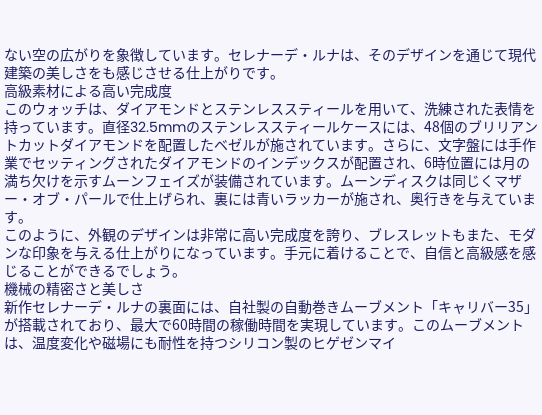ない空の広がりを象徴しています。セレナーデ・ルナは、そのデザインを通じて現代建築の美しさをも感じさせる仕上がりです。
高級素材による高い完成度
このウォッチは、ダイアモンドとステンレススティールを用いて、洗練された表情を持っています。直径32.5mmのステンレススティールケースには、48個のブリリアントカットダイアモンドを配置したベゼルが施されています。さらに、文字盤には手作業でセッティングされたダイアモンドのインデックスが配置され、6時位置には月の満ち欠けを示すムーンフェイズが装備されています。ムーンディスクは同じくマザー・オブ・パールで仕上げられ、裏には青いラッカーが施され、奥行きを与えています。
このように、外観のデザインは非常に高い完成度を誇り、ブレスレットもまた、モダンな印象を与える仕上がりになっています。手元に着けることで、自信と高級感を感じることができるでしょう。
機械の精密さと美しさ
新作セレナーデ・ルナの裏面には、自社製の自動巻きムーブメント「キャリバー35」が搭載されており、最大で60時間の稼働時間を実現しています。このムーブメントは、温度変化や磁場にも耐性を持つシリコン製のヒゲゼンマイ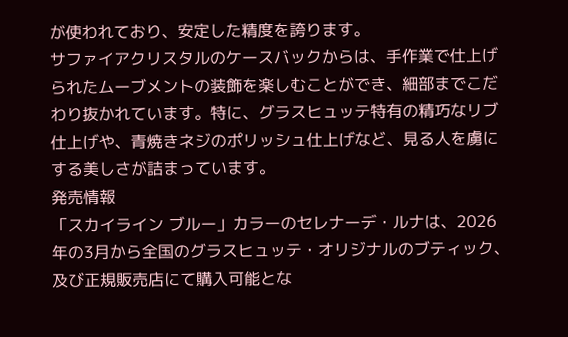が使われており、安定した精度を誇ります。
サファイアクリスタルのケースバックからは、手作業で仕上げられたムーブメントの装飾を楽しむことができ、細部までこだわり抜かれています。特に、グラスヒュッテ特有の精巧なリブ仕上げや、青焼きネジのポリッシュ仕上げなど、見る人を虜にする美しさが詰まっています。
発売情報
「スカイライン ブルー」カラーのセレナーデ・ルナは、2026年の3月から全国のグラスヒュッテ・オリジナルのブティック、及び正規販売店にて購入可能とな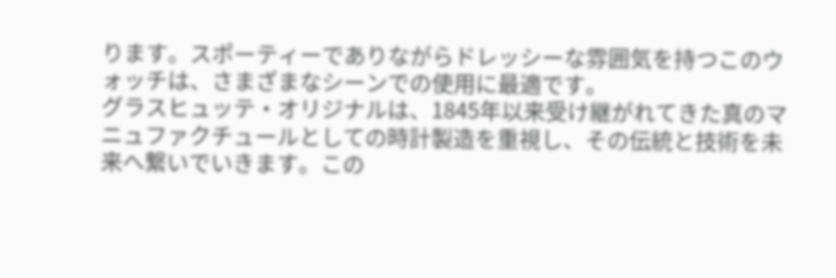ります。スポーティーでありながらドレッシーな雰囲気を持つこのウォッチは、さまざまなシーンでの使用に最適です。
グラスヒュッテ・オリジナルは、1845年以来受け継がれてきた真のマニュファクチュールとしての時計製造を重視し、その伝統と技術を未来へ繋いでいきます。この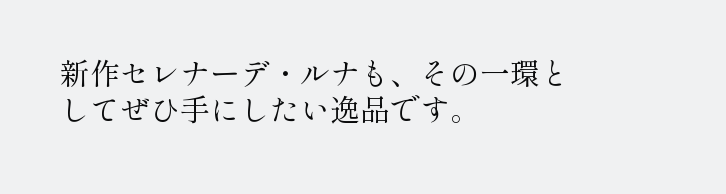新作セレナーデ・ルナも、その一環としてぜひ手にしたい逸品です。